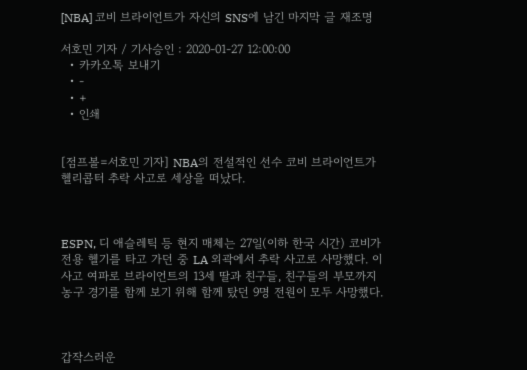[NBA] 코비 브라이언트가 자신의 SNS에 남긴 마지막 글 재조명

서호민 기자 / 기사승인 : 2020-01-27 12:00:00
  • 카카오톡 보내기
  • -
  • +
  • 인쇄


[점프볼=서호민 기자] NBA의 전설적인 선수 코비 브라이언트가 헬리콥터 추락 사고로 세상을 떠났다.



ESPN, 디 애슬레틱 등 현지 매체는 27일(이하 한국 시간) 코비가 전용 헬기를 타고 가던 중 LA 외곽에서 추락 사고로 사망했다. 이 사고 여파로 브라이언트의 13세 딸과 친구들, 친구들의 부모까지 농구 경기를 함께 보기 위해 함께 탔던 9명 전원이 모두 사망했다.



갑작스러운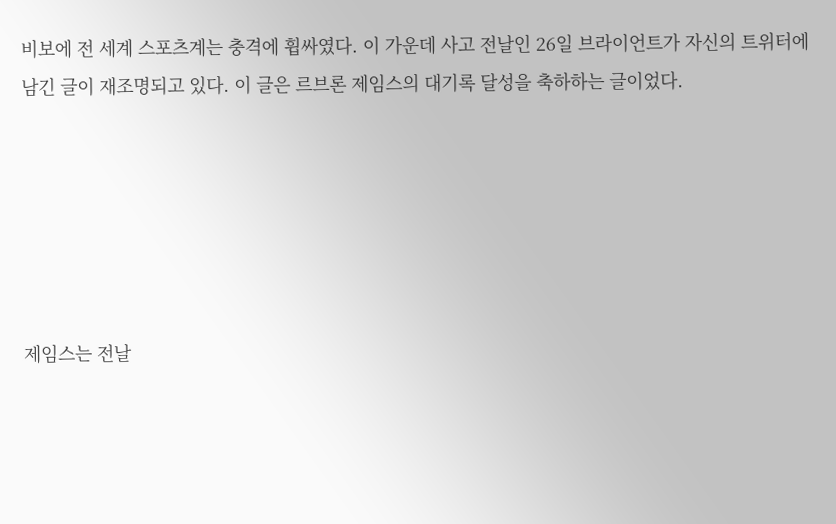비보에 전 세계 스포츠계는 충격에 휩싸였다. 이 가운데 사고 전날인 26일 브라이언트가 자신의 트위터에 남긴 글이 재조명되고 있다. 이 글은 르브론 제임스의 대기록 달성을 축하하는 글이었다.






제임스는 전날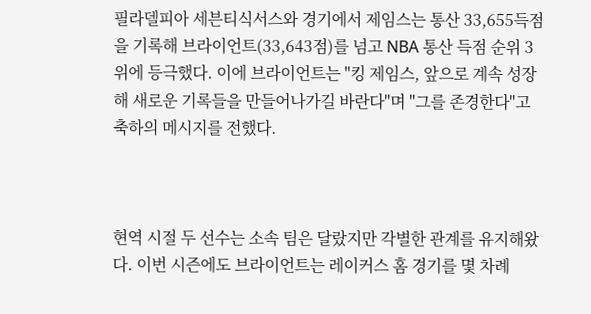필라델피아 세븐티식서스와 경기에서 제임스는 통산 33,655득점을 기록해 브라이언트(33,643점)를 넘고 NBA 통산 득점 순위 3위에 등극했다. 이에 브라이언트는 "킹 제임스, 앞으로 계속 성장해 새로운 기록들을 만들어나가길 바란다"며 "그를 존경한다"고 축하의 메시지를 전했다.



현역 시절 두 선수는 소속 팀은 달랐지만 각별한 관계를 유지해왔다. 이번 시즌에도 브라이언트는 레이커스 홈 경기를 몇 차례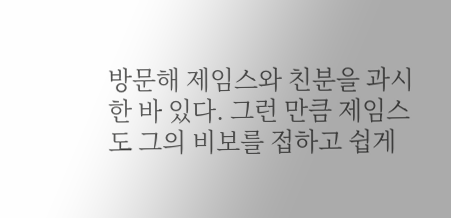방문해 제임스와 친분을 과시한 바 있다. 그런 만큼 제임스도 그의 비보를 접하고 쉽게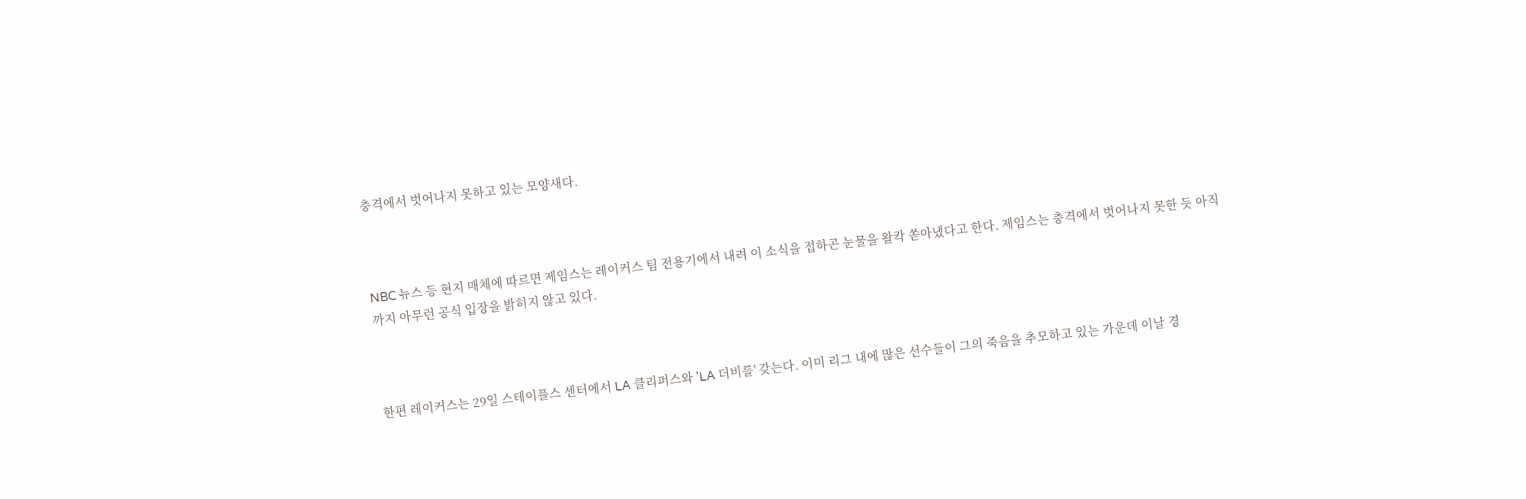충격에서 벗어나지 못하고 있는 모양새다.



NBC 뉴스 등 현지 매체에 따르면 제임스는 레이커스 팀 전용기에서 내려 이 소식을 접하곤 눈물을 왈칵 쏟아냈다고 한다. 제임스는 충격에서 벗어나지 못한 듯 아직까지 아무런 공식 입장을 밝히지 않고 있다.



한편 레이커스는 29일 스테이플스 센터에서 LA 클리퍼스와 'LA 더비를' 갖는다. 이미 리그 내에 많은 선수들이 그의 죽음을 추모하고 있는 가운데 이날 경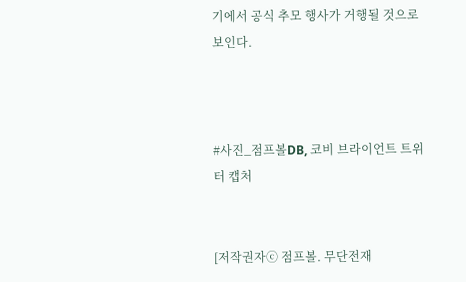기에서 공식 추모 행사가 거행될 것으로 보인다.



#사진_점프볼DB, 코비 브라이언트 트위터 캡처


[저작권자ⓒ 점프볼. 무단전재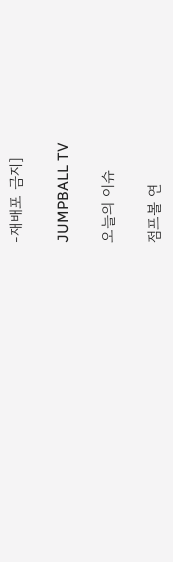-재배포 금지]

JUMPBALL TV

오늘의 이슈

점프볼 연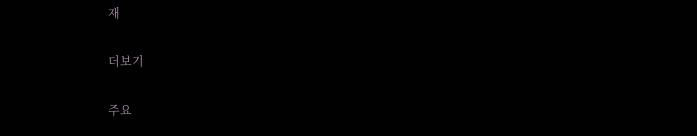재

더보기

주요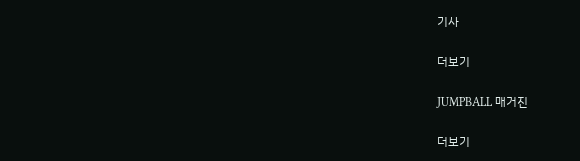기사

더보기

JUMPBALL 매거진

더보기